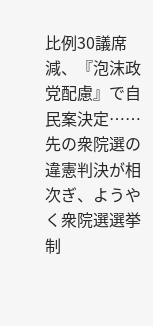比例30議席減、『泡沫政党配慮』で自民案決定……先の衆院選の違憲判決が相次ぎ、ようやく衆院選選挙制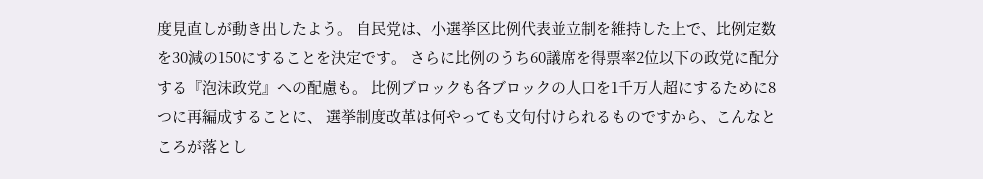度見直しが動き出したよう。 自民党は、小選挙区比例代表並立制を維持した上で、比例定数を30減の150にすることを決定です。 さらに比例のうち60議席を得票率2位以下の政党に配分する『泡沫政党』への配慮も。 比例ブロックも各ブロックの人口を1千万人超にするために8つに再編成することに、 選挙制度改革は何やっても文句付けられるものですから、こんなところが落とし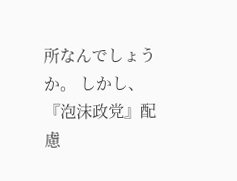所なんでしょうか。 しかし、『泡沫政党』配慮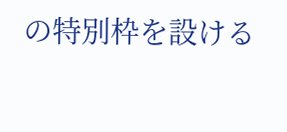の特別枠を設ける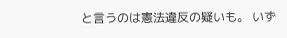と言うのは憲法違反の疑いも。 いず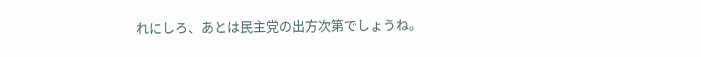れにしろ、あとは民主党の出方次第でしょうね。